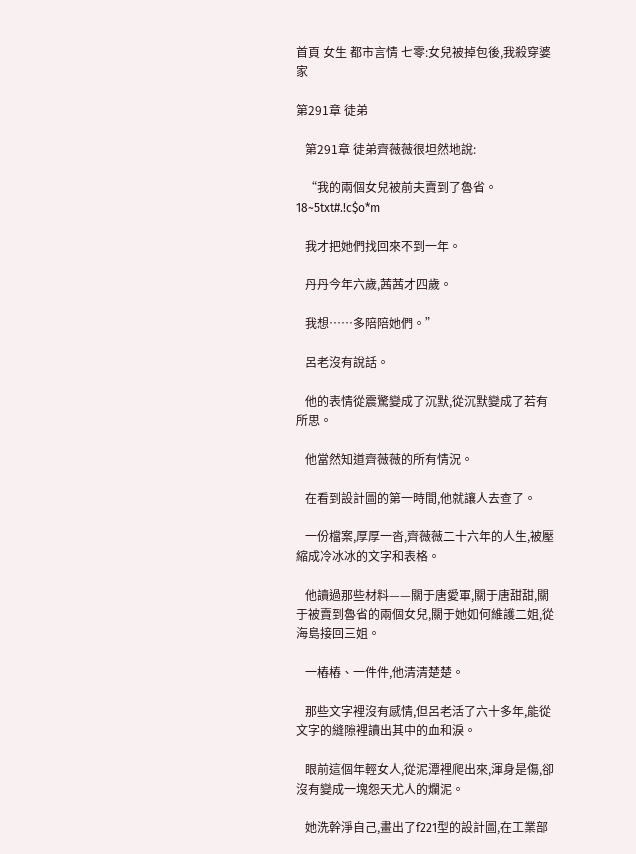首頁 女生 都市言情 七零:女兒被掉包後,我殺穿婆家

第291章 徒弟

   第291章 徒弟齊薇薇很坦然地說:

   “我的兩個女兒被前夫賣到了魯省。18~5txt#.!c$o*m

   我才把她們找回來不到一年。

   丹丹今年六歲,茜茜才四歲。

   我想……多陪陪她們。”

   呂老沒有說話。

   他的表情從震驚變成了沉默,從沉默變成了若有所思。

   他當然知道齊薇薇的所有情況。

   在看到設計圖的第一時間,他就讓人去查了。

   一份檔案,厚厚一沓,齊薇薇二十六年的人生,被壓縮成冷冰冰的文字和表格。

   他讀過那些材料——關于唐愛軍,關于唐甜甜,關于被賣到魯省的兩個女兒,關于她如何維護二姐,從海島接回三姐。

   一樁樁、一件件,他清清楚楚。

   那些文字裡沒有感情,但呂老活了六十多年,能從文字的縫隙裡讀出其中的血和淚。

   眼前這個年輕女人,從泥潭裡爬出來,渾身是傷,卻沒有變成一塊怨天尤人的爛泥。

   她洗幹淨自己,畫出了f221型的設計圖,在工業部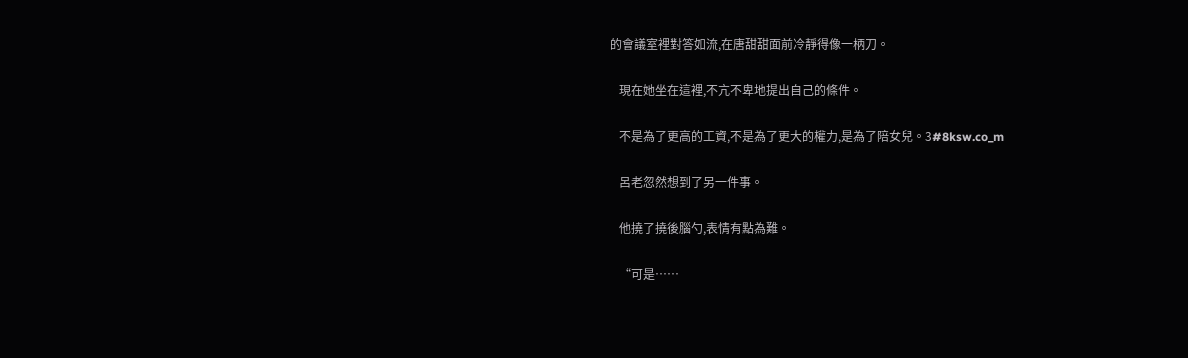的會議室裡對答如流,在唐甜甜面前冷靜得像一柄刀。

   現在她坐在這裡,不亢不卑地提出自己的條件。

   不是為了更高的工資,不是為了更大的權力,是為了陪女兒。3#8ksw.co_m

   呂老忽然想到了另一件事。

   他撓了撓後腦勺,表情有點為難。

   “可是……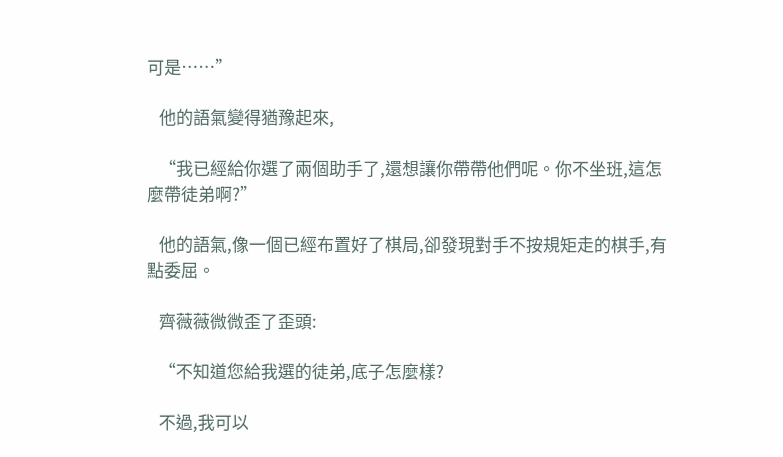可是……”

   他的語氣變得猶豫起來,

   “我已經給你選了兩個助手了,還想讓你帶帶他們呢。你不坐班,這怎麼帶徒弟啊?”

   他的語氣,像一個已經布置好了棋局,卻發現對手不按規矩走的棋手,有點委屈。

   齊薇薇微微歪了歪頭:

   “不知道您給我選的徒弟,底子怎麼樣?

   不過,我可以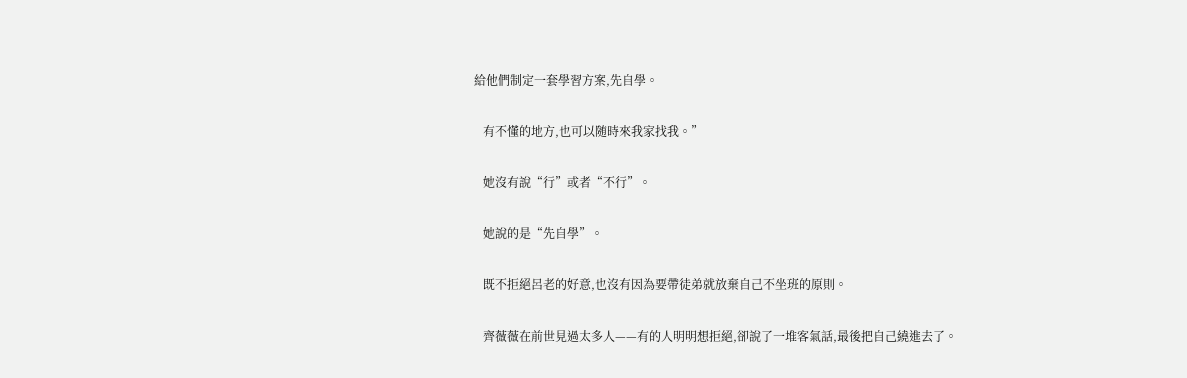給他們制定一套學習方案,先自學。

   有不懂的地方,也可以随時來我家找我。”

   她沒有說“行”或者“不行”。

   她說的是“先自學”。

   既不拒絕呂老的好意,也沒有因為要帶徒弟就放棄自己不坐班的原則。

   齊薇薇在前世見過太多人——有的人明明想拒絕,卻說了一堆客氣話,最後把自己繞進去了。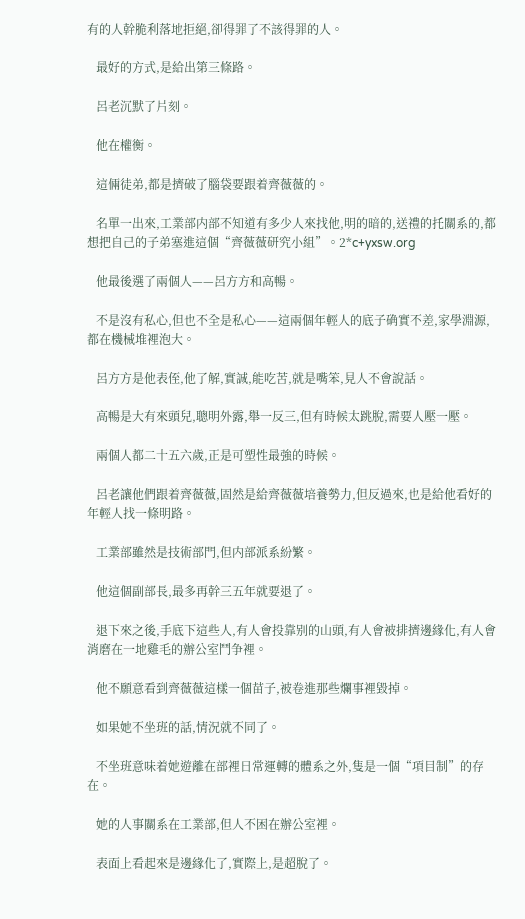有的人幹脆利落地拒絕,卻得罪了不該得罪的人。

   最好的方式,是給出第三條路。

   呂老沉默了片刻。

   他在權衡。

   這倆徒弟,都是擠破了腦袋要跟着齊薇薇的。

   名單一出來,工業部内部不知道有多少人來找他,明的暗的,送禮的托關系的,都想把自己的子弟塞進這個“齊薇薇研究小組”。2*c+yxsw.org

   他最後選了兩個人——呂方方和高暢。

   不是沒有私心,但也不全是私心——這兩個年輕人的底子确實不差,家學淵源,都在機械堆裡泡大。

   呂方方是他表侄,他了解,實誠,能吃苦,就是嘴笨,見人不會說話。

   高暢是大有來頭兒,聰明外露,舉一反三,但有時候太跳脫,需要人壓一壓。

   兩個人都二十五六歲,正是可塑性最強的時候。

   呂老讓他們跟着齊薇薇,固然是給齊薇薇培養勢力,但反過來,也是給他看好的年輕人找一條明路。

   工業部雖然是技術部門,但内部派系紛繁。

   他這個副部長,最多再幹三五年就要退了。

   退下來之後,手底下這些人,有人會投靠别的山頭,有人會被排擠邊緣化,有人會消磨在一地雞毛的辦公室鬥争裡。

   他不願意看到齊薇薇這樣一個苗子,被卷進那些爛事裡毀掉。

   如果她不坐班的話,情況就不同了。

   不坐班意味着她遊離在部裡日常運轉的體系之外,隻是一個“項目制”的存在。

   她的人事關系在工業部,但人不困在辦公室裡。

   表面上看起來是邊緣化了,實際上,是超脫了。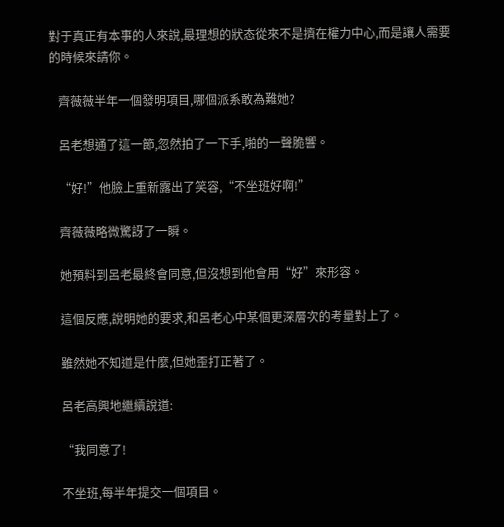對于真正有本事的人來說,最理想的狀态從來不是擠在權力中心,而是讓人需要的時候來請你。

   齊薇薇半年一個發明項目,哪個派系敢為難她?

   呂老想通了這一節,忽然拍了一下手,啪的一聲脆響。

   “好!”他臉上重新露出了笑容,“不坐班好啊!”

   齊薇薇略微驚訝了一瞬。

   她預料到呂老最終會同意,但沒想到他會用“好”來形容。

   這個反應,說明她的要求,和呂老心中某個更深層次的考量對上了。

   雖然她不知道是什麼,但她歪打正著了。

   呂老高興地繼續說道:

   “我同意了!

   不坐班,每半年提交一個項目。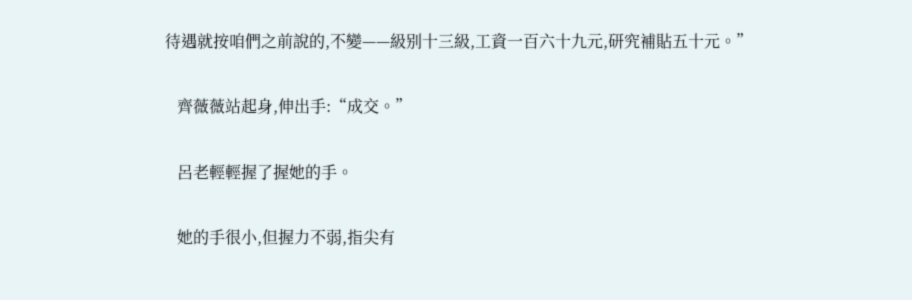待遇就按咱們之前說的,不變——級别十三級,工資一百六十九元,研究補貼五十元。”

   齊薇薇站起身,伸出手:“成交。”

   呂老輕輕握了握她的手。

   她的手很小,但握力不弱,指尖有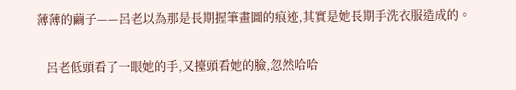薄薄的繭子——呂老以為那是長期握筆畫圖的痕迹,其實是她長期手洗衣服造成的。

   呂老低頭看了一眼她的手,又擡頭看她的臉,忽然哈哈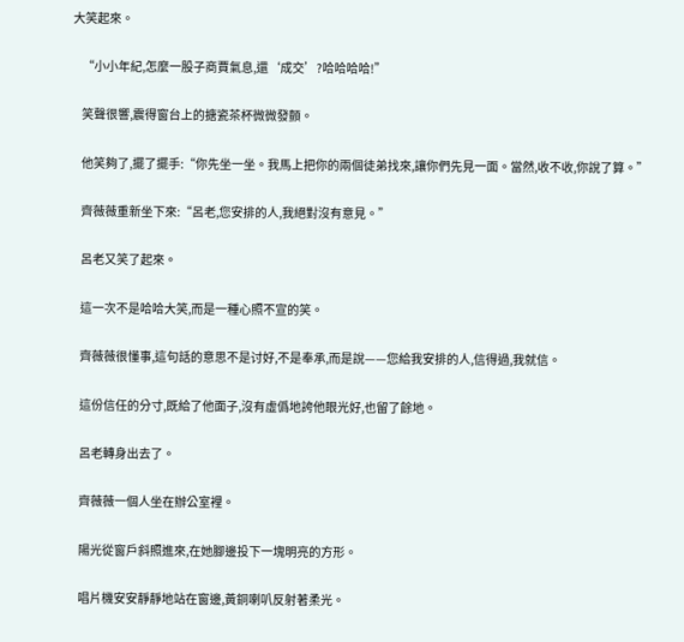大笑起來。

   “小小年紀,怎麼一股子商賈氣息,還‘成交’?哈哈哈哈!”

   笑聲很響,震得窗台上的搪瓷茶杯微微發顫。

   他笑夠了,擺了擺手:“你先坐一坐。我馬上把你的兩個徒弟找來,讓你們先見一面。當然,收不收,你說了算。”

   齊薇薇重新坐下來:“呂老,您安排的人,我絕對沒有意見。”

   呂老又笑了起來。

   這一次不是哈哈大笑,而是一種心照不宣的笑。

   齊薇薇很懂事,這句話的意思不是讨好,不是奉承,而是說——您給我安排的人,信得過,我就信。

   這份信任的分寸,既給了他面子,沒有虛僞地誇他眼光好,也留了餘地。

   呂老轉身出去了。

   齊薇薇一個人坐在辦公室裡。

   陽光從窗戶斜照進來,在她腳邊投下一塊明亮的方形。

   唱片機安安靜靜地站在窗邊,黃銅喇叭反射著柔光。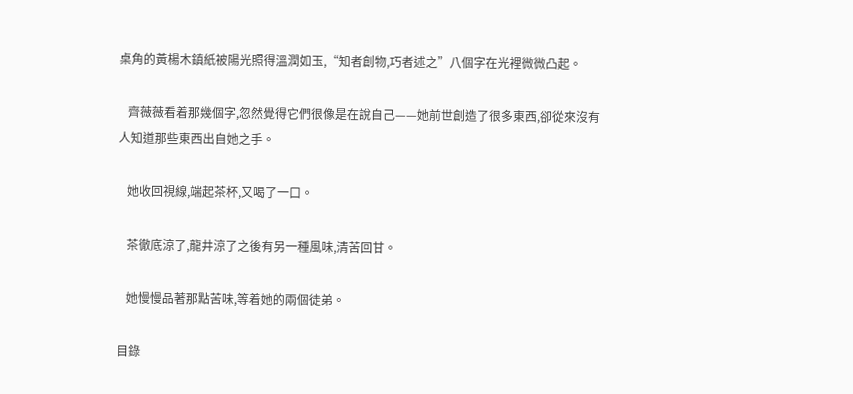桌角的黃楊木鎮紙被陽光照得溫潤如玉,“知者創物,巧者述之”八個字在光裡微微凸起。

   齊薇薇看着那幾個字,忽然覺得它們很像是在說自己——她前世創造了很多東西,卻從來沒有人知道那些東西出自她之手。

   她收回視線,端起茶杯,又喝了一口。

   茶徹底涼了,龍井涼了之後有另一種風味,清苦回甘。

   她慢慢品著那點苦味,等着她的兩個徒弟。

目錄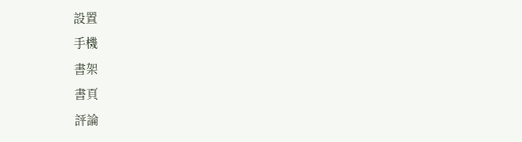設置
手機
書架
書頁
評論